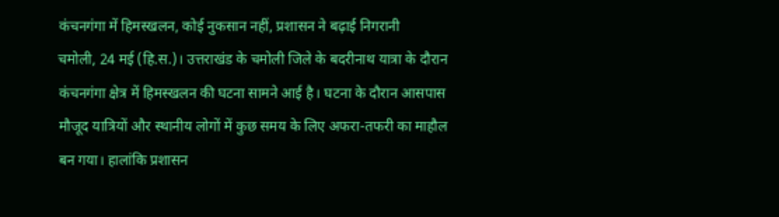कंचनगंगा में हिमस्खलन, कोई नुकसान नहीं, प्रशासन ने बढ़ाई निगरानी
चमोली, 24 मई (हि.स.)। उत्तराखंड के चमोली जिले के बदरीनाथ यात्रा के दौरान कंचनगंगा क्षेत्र में हिमस्खलन की घटना सामने आई है। घटना के दौरान आसपास मौजूद यात्रियों और स्थानीय लोगों में कुछ समय के लिए अफरा-तफरी का माहौल बन गया। हालांकि प्रशासन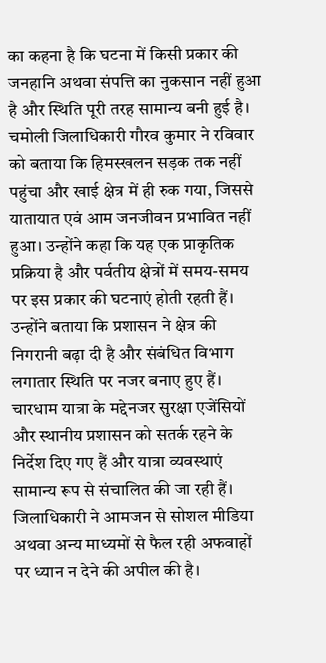का कहना है कि घटना में किसी प्रकार की जनहानि अथवा संपत्ति का नुकसान नहीं हुआ है और स्थिति पूरी तरह सामान्य बनी हुई है।
चमोली जिलाधिकारी गौरव कुमार ने रविवार को बताया कि हिमस्खलन सड़क तक नहीं पहुंचा और खाई क्षेत्र में ही रुक गया, जिससे यातायात एवं आम जनजीवन प्रभावित नहीं हुआ। उन्होंने कहा कि यह एक प्राकृतिक प्रक्रिया है और पर्वतीय क्षेत्रों में समय-समय पर इस प्रकार की घटनाएं होती रहती हैं। उन्होंने बताया कि प्रशासन ने क्षेत्र की निगरानी बढ़ा दी है और संबंधित विभाग लगातार स्थिति पर नजर बनाए हुए हैं। चारधाम यात्रा के मद्देनजर सुरक्षा एजेंसियों और स्थानीय प्रशासन को सतर्क रहने के निर्देश दिए गए हैं और यात्रा व्यवस्थाएं सामान्य रूप से संचालित की जा रही हैं।
जिलाधिकारी ने आमजन से सोशल मीडिया अथवा अन्य माध्यमों से फैल रही अफवाहों पर ध्यान न देने की अपील की है।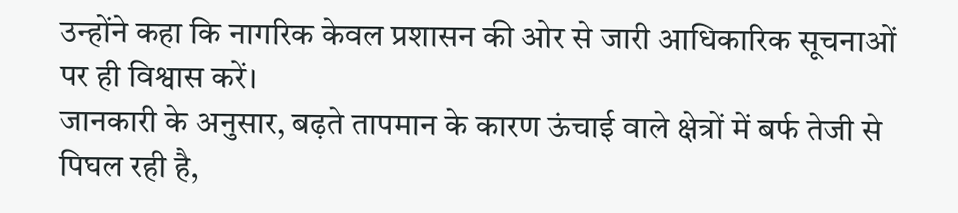उन्होंने कहा कि नागरिक केवल प्रशासन की ओर से जारी आधिकारिक सूचनाओं पर ही विश्वास करें।
जानकारी के अनुसार, बढ़ते तापमान के कारण ऊंचाई वाले क्षेत्रों में बर्फ तेजी से पिघल रही है,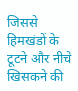जिससे हिमखंडों के टूटने और नीचे खिसकने की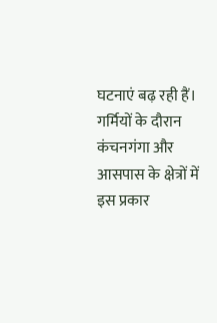घटनाएं बढ़ रही हैं। गर्मियों के दौरान कंचनगंगा और आसपास के क्षेत्रों में इस प्रकार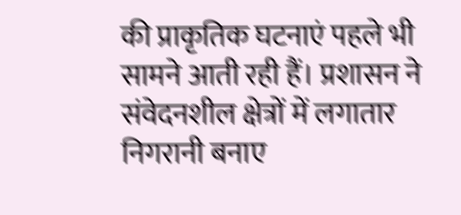की प्राकृतिक घटनाएं पहले भी सामने आती रही हैं। प्रशासन ने संवेदनशील क्षेत्रों में लगातार निगरानी बनाए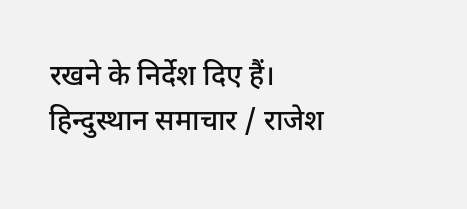रखने के निर्देश दिए हैं।
हिन्दुस्थान समाचार / राजेश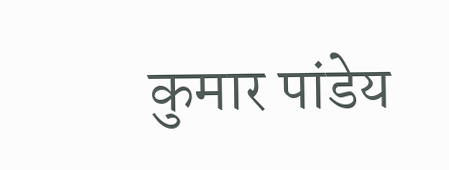कुमार पांडेय